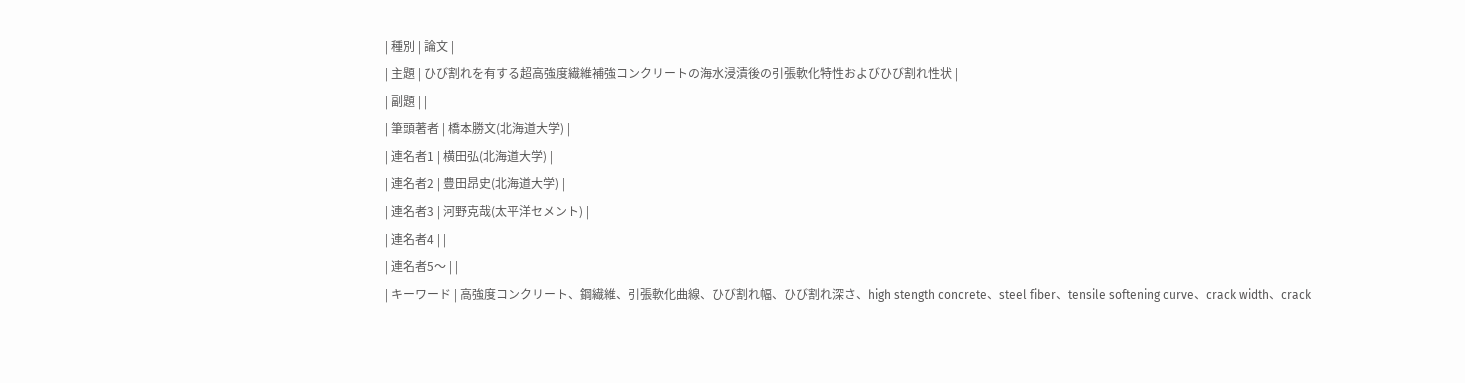| 種別 | 論文 |
| 主題 | ひび割れを有する超高強度繊維補強コンクリートの海水浸漬後の引張軟化特性およびひび割れ性状 |
| 副題 | |
| 筆頭著者 | 橋本勝文(北海道大学) |
| 連名者1 | 横田弘(北海道大学) |
| 連名者2 | 豊田昂史(北海道大学) |
| 連名者3 | 河野克哉(太平洋セメント) |
| 連名者4 | |
| 連名者5〜 | |
| キーワード | 高強度コンクリート、鋼繊維、引張軟化曲線、ひび割れ幅、ひび割れ深さ、high stength concrete、steel fiber、tensile softening curve、crack width、crack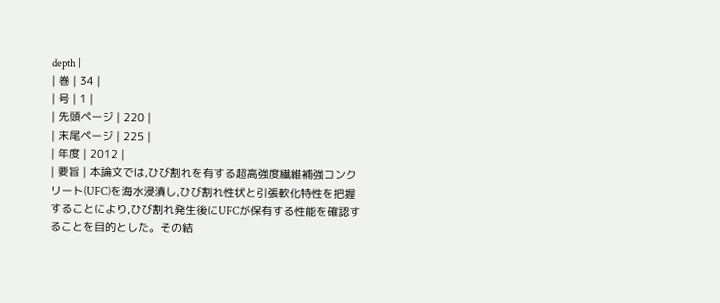depth |
| 巻 | 34 |
| 号 | 1 |
| 先頭ページ | 220 |
| 末尾ページ | 225 |
| 年度 | 2012 |
| 要旨 | 本論文では,ひび割れを有する超高強度繊維補強コンクリート(UFC)を海水浸漬し,ひび割れ性状と引張軟化特性を把握することにより,ひび割れ発生後にUFCが保有する性能を確認することを目的とした。その結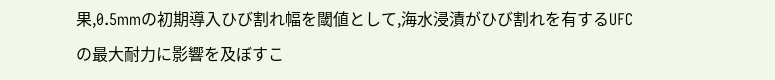果,0.5mmの初期導入ひび割れ幅を閾値として,海水浸漬がひび割れを有するUFCの最大耐力に影響を及ぼすこ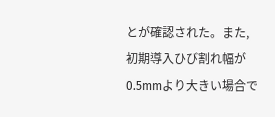とが確認された。また,初期導入ひび割れ幅が0.5mmより大きい場合で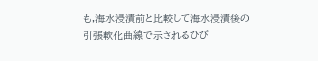も,海水浸漬前と比較して海水浸漬後の引張軟化曲線で示されるひび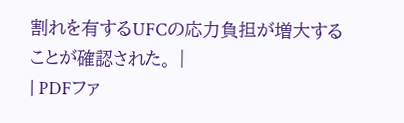割れを有するUFCの応力負担が増大することが確認された。 |
| PDFファ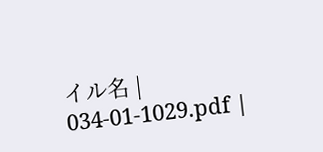イル名 | 034-01-1029.pdf |